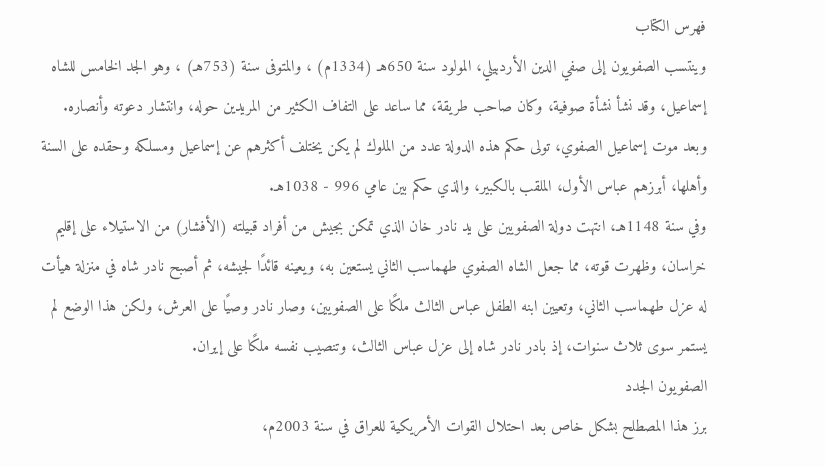فهرس الكتاب
وينتسب الصفويون إلى صفي الدين الأردبيلي، المولود سنة 650هـ (1334م) ، والمتوفى سنة (753هـ) ، وهو الجد الخامس للشاه إسماعيل، وقد نشأ نشأة صوفية، وكان صاحب طريقة، مما ساعد على التفاف الكثير من المريدين حوله، وانتشار دعوته وأنصاره.
وبعد موت إسماعيل الصفوي، تولى حكم هذه الدولة عدد من الملوك لم يكن يختلف أكثرهم عن إسماعيل ومسلكه وحقده على السنة وأهلها، أبرزهم عباس الأول، الملقب بالكبير، والذي حكم بين عامي 996 - 1038هـ.
وفي سنة 1148هـ، انتهت دولة الصفويين على يد نادر خان الذي تمكن بجيش من أفراد قبيلته (الأفشار) من الاستيلاء على إقليم خراسان، وظهرت قوته، مما جعل الشاه الصفوي طهماسب الثاني يستعين به، ويعينه قائدًا لجيشه، ثم أصبح نادر شاه في منزلة هيأت له عزل طهماسب الثاني، وتعيين ابنه الطفل عباس الثالث ملكًا على الصفويين، وصار نادر وصيًا على العرش، ولكن هذا الوضع لم يستمر سوى ثلاث سنوات، إذ بادر نادر شاه إلى عزل عباس الثالث، وتنصيب نفسه ملكًا على إيران.
الصفويون الجدد
برز هذا المصطلح بشكل خاص بعد احتلال القوات الأمريكية للعراق في سنة 2003م،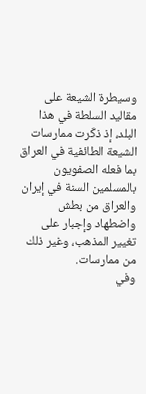وسيطرة الشيعة على مقاليد السلطة في هذا البلد، إذ ذكّرت ممارسات الشيعة الطائفية في العراق بما فعله الصفويون بالمسلمين السنة في إيران والعراق من بطش واضطهاد وإجبار على تغيير المذهب، وغير ذلك من ممارسات.
وفي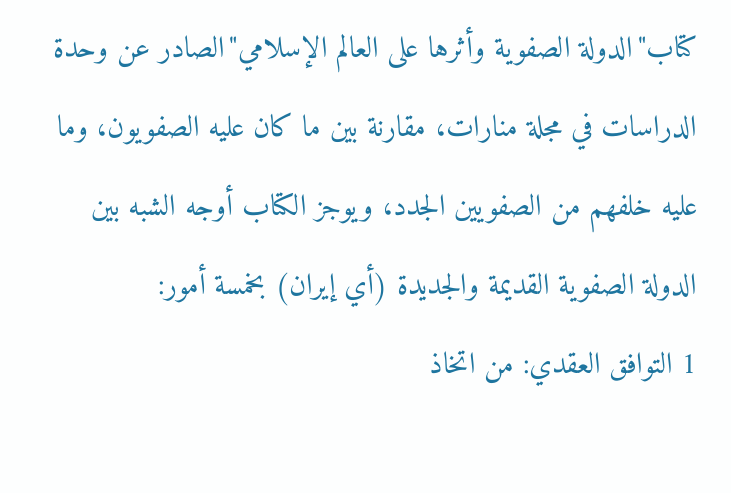كتاب"الدولة الصفوية وأثرها على العالم الإسلامي"الصادر عن وحدة الدراسات في مجلة منارات، مقارنة بين ما كان عليه الصفويون، وما عليه خلفهم من الصفويين الجدد، ويوجز الكتاب أوجه الشبه بين الدولة الصفوية القديمة والجديدة (أي إيران) بخمسة أمور:
1 التوافق العقدي: من اتخاذ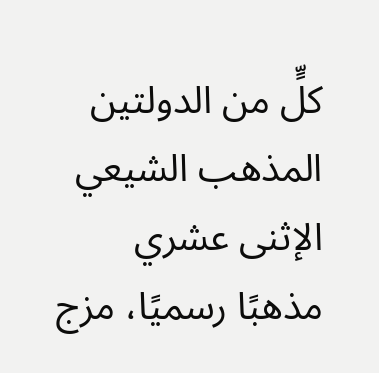كلٍّ من الدولتين المذهب الشيعي الإثنى عشري مذهبًا رسميًا، مزج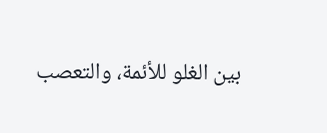بين الغلو للأئمة، والتعصب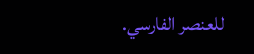للعنصر الفارسي.